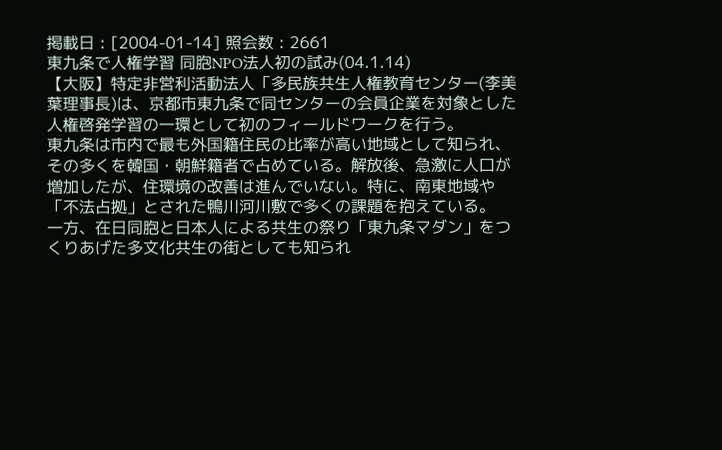掲載日 : [2004-01-14] 照会数 : 2661
東九条で人権学習 同胞NPO法人初の試み(04.1.14)
【大阪】特定非営利活動法人「多民族共生人権教育センター(李美葉理事長)は、京都市東九条で同センターの会員企業を対象とした人権啓発学習の一環として初のフィールドワークを行う。
東九条は市内で最も外国籍住民の比率が高い地域として知られ、その多くを韓国・朝鮮籍者で占めている。解放後、急激に人口が増加したが、住環境の改善は進んでいない。特に、南東地域や「不法占拠」とされた鴨川河川敷で多くの課題を抱えている。
一方、在日同胞と日本人による共生の祭り「東九条マダン」をつくりあげた多文化共生の街としても知られ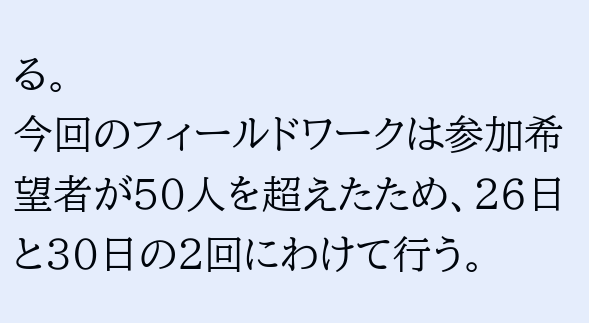る。
今回のフィールドワークは参加希望者が50人を超えたため、26日と30日の2回にわけて行う。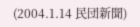(2004.1.14 民団新聞)